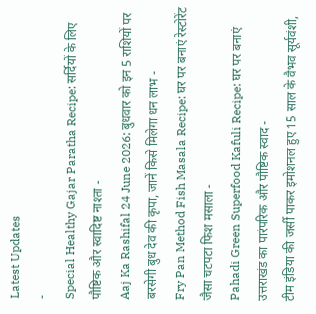Latest Updates
-
Special Healthy Gajar Paratha Recipe: सर्दियों के लिए पौष्टिक और स्वादिष्ट नाश्ता -
Aaj Ka Rashifal 24 June 2026: बुधवार को इन 5 राशियों पर बरसेगी बुध देव की कृपा, जानें किसे मिलेगा धन लाभ -
Fry Pan Method Fish Masala Recipe: घर पर बनाएं रेस्टोरेंट जैसा चटपटा फिश मसाला -
Pahadi Green Superfood Kafuli Recipe: घर पर बनाएं उत्तराखंड का पारंपरिक और पौष्टिक स्वाद -
टीम इंडिया की जर्सी पाकर इमोशनल हुए 15 साल के वैभव सूर्यवंशी,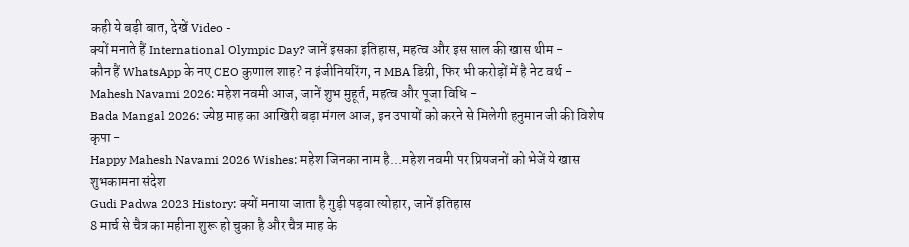कही ये बड़ी बात, देखें Video -
क्यों मनाते हैं International Olympic Day? जानें इसका इतिहास, महत्व और इस साल की खास थीम -
कौन हैं WhatsApp के नए CEO कुणाल शाह? न इंजीनियरिंग, न MBA डिग्री, फिर भी करोड़ों में है नेट वर्थ -
Mahesh Navami 2026: महेश नवमी आज, जानें शुभ मुहूर्त, महत्व और पूजा विधि -
Bada Mangal 2026: ज्येष्ठ माह का आखिरी बड़ा मंगल आज, इन उपायों को करने से मिलेगी हनुमान जी की विशेष कृपा -
Happy Mahesh Navami 2026 Wishes: महेश जिनका नाम है...महेश नवमी पर प्रियजनों को भेजें ये खास शुभकामना संदेश
Gudi Padwa 2023 History: क्यों मनाया जाता है गुड़ी पड़वा त्योहार, जानें इतिहास
8 मार्च से चैत्र का महीना शुरू हो चुका है और चैत्र माह के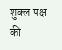शुक्ल पक्ष की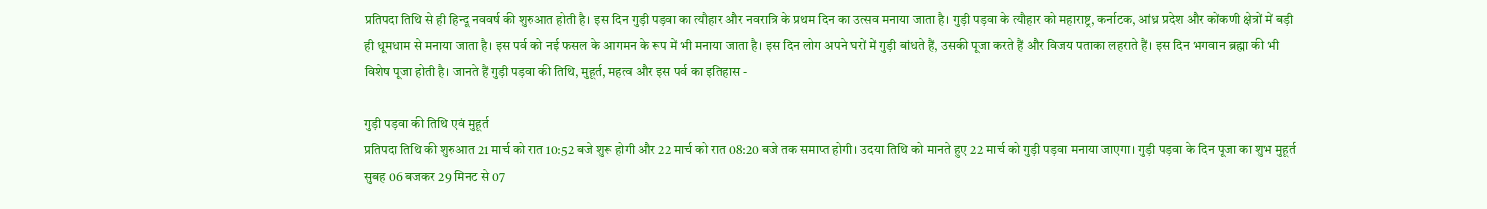प्रतिपदा तिथि से ही हिन्दू नववर्ष की शुरुआत होती है। इस दिन गुड़ी पड़वा का त्यौहार और नवरात्रि के प्रथम दिन का उत्सव मनाया जाता है। गुड़ी पड़वा के त्यौहार को महाराष्ट्र, कर्नाटक, आंध्र प्रदेश और कोंकणी क्षेत्रों में बड़ी ही धूमधाम से मनाया जाता है। इस पर्व को नई फसल के आगमन के रूप में भी मनाया जाता है। इस दिन लोग अपने घरों में गुड़ी बांधते हैं, उसकी पूजा करते हैं और विजय पताका लहराते हैं। इस दिन भगवान ब्रह्मा की भी विशेष पूजा होती है। जानते हैं गुड़ी पड़वा की तिथि, मुहूर्त, महत्व और इस पर्व का इतिहास -

गुड़ी पड़वा की तिथि एवं मुहूर्त
प्रतिपदा तिथि की शुरुआत 21 मार्च को रात 10:52 बजे शुरू होगी और 22 मार्च को रात 08:20 बजे तक समाप्त होगी। उदया तिथि को मानते हुए 22 मार्च को गुड़ी पड़वा मनाया जाएगा। गुड़ी पड़वा के दिन पूजा का शुभ मुहूर्त सुबह 06 बजकर 29 मिनट से 07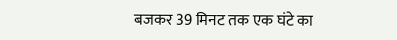बजकर 39 मिनट तक एक घंटे का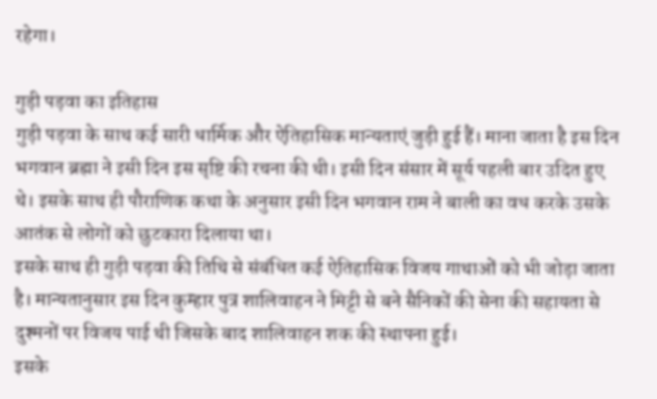रहेगा।

गुड़ी पड़वा का इतिहास
गुड़ी पड़वा के साथ कई सारी धार्मिक और ऐतिहासिक मान्यताएं जुड़ी हुई हैं। माना जाता है इस दिन भगवान ब्रह्मा ने इसी दिन इस सृष्टि की रचना की थी। इसी दिन संसार में सूर्य पहली बार उदित हुए थे। इसके साथ ही पौराणिक कथा के अनुसार इसी दिन भगवान राम ने बाली का वध करके उसके आतंक से लोगों को छुटकारा दिलाया था।
इसके साथ ही गुड़ी पड़वा की तिथि से संबंधित कई ऐतिहासिक विजय गाथाओं को भी जोड़ा जाता है। मान्यतानुसार इस दिन कुम्हार पुत्र शालिवाहन ने मिट्टी से बने सैनिकों की सेना की सहायता से दुश्मनों पर विजय पाई थी जिसके बाद शालिवाहन शक की स्थापना हुई।
इसके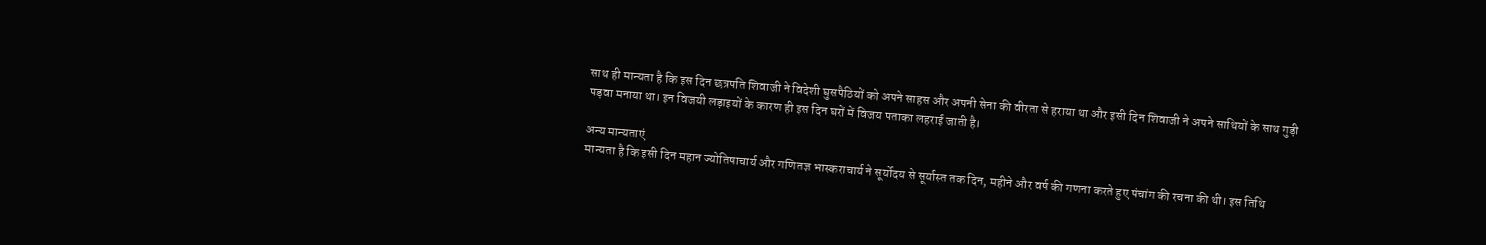साथ ही मान्यता है कि इस दिन छत्रपति शिवाजी ने विदेशी घुसपैठियों को अपने साहस और अपनी सेना की वीरता से हराया था और इसी दिन शिवाजी ने अपने साथियों के साथ गुड़ी पड़वा मनाया था। इन विजयी लड़ाइयों के कारण ही इस दिन घरों में विजय पताका लहराई जाती है।

अन्य मान्यताएं
मान्यता है कि इसी दिन महान ज्योतिषाचार्य और गणितज्ञ भास्कराचार्य ने सूर्योदय से सूर्यास्त तक दिन, महीने और वर्ष की गणना करते हुए पंचांग की रचना की थी। इस तिथि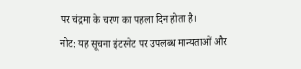पर चंद्रमा के चरण का पहला दिन होता है।
नोट: यह सूचना इंटरनेट पर उपलब्ध मान्यताओं और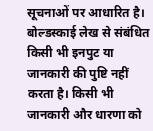सूचनाओं पर आधारित है। बोल्डस्काई लेख से संबंधित किसी भी इनपुट या जानकारी की पुष्टि नहीं करता है। किसी भी जानकारी और धारणा को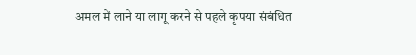अमल में लाने या लागू करने से पहले कृपया संबंधित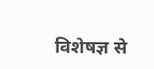विशेषज्ञ से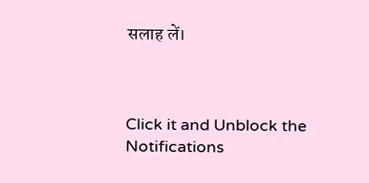सलाह लें।



Click it and Unblock the Notifications